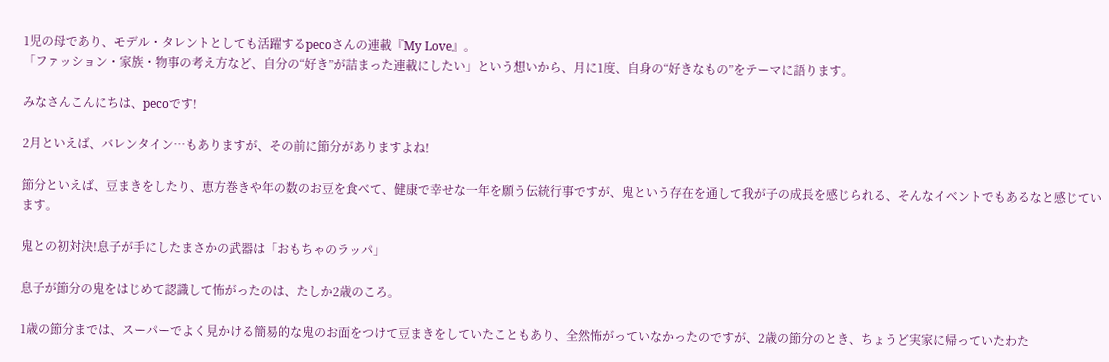1児の母であり、モデル・タレントとしても活躍するpecoさんの連載『My Love』。
「ファッション・家族・物事の考え方など、自分の“好き”が詰まった連載にしたい」という想いから、月に1度、自身の“好きなもの”をテーマに語ります。

みなさんこんにちは、pecoです!

2月といえば、バレンタイン…もありますが、その前に節分がありますよね!

節分といえば、豆まきをしたり、恵方巻きや年の数のお豆を食べて、健康で幸せな一年を願う伝統行事ですが、鬼という存在を通して我が子の成長を感じられる、そんなイベントでもあるなと感じています。

鬼との初対決!息子が手にしたまさかの武器は「おもちゃのラッパ」

息子が節分の鬼をはじめて認識して怖がったのは、たしか2歳のころ。

1歳の節分までは、スーパーでよく見かける簡易的な鬼のお面をつけて豆まきをしていたこともあり、全然怖がっていなかったのですが、2歳の節分のとき、ちょうど実家に帰っていたわた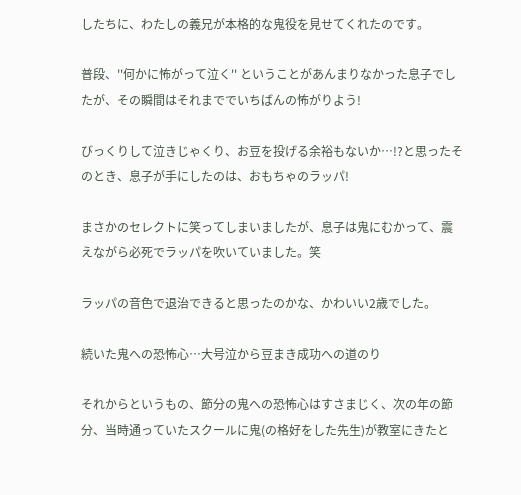したちに、わたしの義兄が本格的な鬼役を見せてくれたのです。

普段、''何かに怖がって泣く'' ということがあんまりなかった息子でしたが、その瞬間はそれまででいちばんの怖がりよう!

びっくりして泣きじゃくり、お豆を投げる余裕もないか…!?と思ったそのとき、息子が手にしたのは、おもちゃのラッパ!

まさかのセレクトに笑ってしまいましたが、息子は鬼にむかって、震えながら必死でラッパを吹いていました。笑

ラッパの音色で退治できると思ったのかな、かわいい2歳でした。

続いた鬼への恐怖心…大号泣から豆まき成功への道のり

それからというもの、節分の鬼への恐怖心はすさまじく、次の年の節分、当時通っていたスクールに鬼(の格好をした先生)が教室にきたと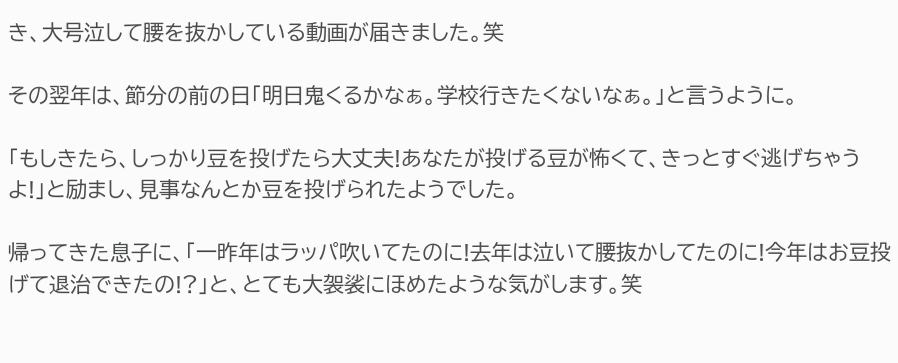き、大号泣して腰を抜かしている動画が届きました。笑

その翌年は、節分の前の日「明日鬼くるかなぁ。学校行きたくないなぁ。」と言うように。

「もしきたら、しっかり豆を投げたら大丈夫!あなたが投げる豆が怖くて、きっとすぐ逃げちゃうよ!」と励まし、見事なんとか豆を投げられたようでした。

帰ってきた息子に、「一昨年はラッパ吹いてたのに!去年は泣いて腰抜かしてたのに!今年はお豆投げて退治できたの!?」と、とても大袈裟にほめたような気がします。笑